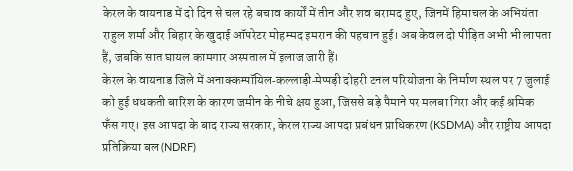केरल के वायनाड में दो दिन से चल रहे बचाव कार्यों में तीन और शव बरामद हुए, जिनमें हिमाचल के अभियंता राहुल शर्मा और बिहार के खुदाई ऑपरेटर मोहम्मद इमरान की पहचान हुई। अब केवल दो पीड़ित अभी भी लापता हैं, जबकि सात घायल कामगार अस्पताल में इलाज जारी हैं।
केरल के वायनाड जिले में अनाक्कम्पॉयिल‑कल्लाड़ी‑मेप्पड़ी दोहरी टनल परियोजना के निर्माण स्थल पर 7 जुलाई को हुई धधकती बारिश के कारण जमीन के नीचे क्षय हुआ, जिससे बड़े पैमाने पर मलबा गिरा और कई श्रमिक फँस गए। इस आपदा के बाद राज्य सरकार, केरल राज्य आपदा प्रबंधन प्राधिकरण (KSDMA) और राष्ट्रीय आपदा प्रतिक्रिया बल (NDRF)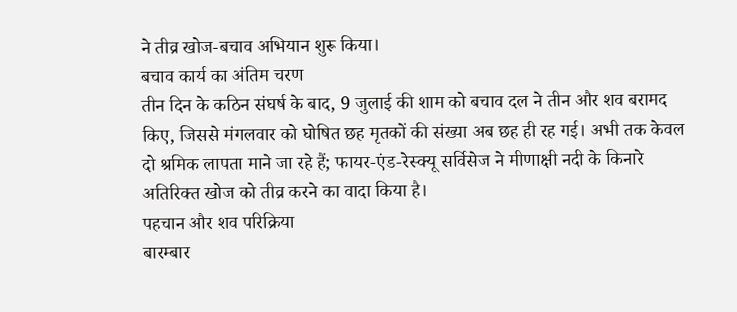ने तीव्र खोज‑बचाव अभियान शुरू किया।
बचाव कार्य का अंतिम चरण
तीन दिन के कठिन संघर्ष के बाद, 9 जुलाई की शाम को बचाव दल ने तीन और शव बरामद किए, जिससे मंगलवार को घोषित छह मृतकों की संख्या अब छह ही रह गई। अभी तक केवल दो श्रमिक लापता माने जा रहे हैं; फायर‑एंड‑रेस्क्यू सर्विसेज ने मीणाक्षी नदी के किनारे अतिरिक्त खोज को तीव्र करने का वादा किया है।
पहचान और शव परिक्रिया
बारम्बार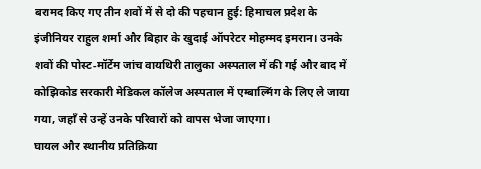बरामद किए गए तीन शवों में से दो की पहचान हुई: हिमाचल प्रदेश के इंजीनियर राहुल शर्मा और बिहार के खुदाई ऑपरेटर मोहम्मद इमरान। उनके शवों की पोस्ट‑मॉर्टेम जांच वायथिरी तालुका अस्पताल में की गई और बाद में कोझिकोड सरकारी मेडिकल कॉलेज अस्पताल में एम्बाल्मिंग के लिए ले जाया गया, जहाँ से उन्हें उनके परिवारों को वापस भेजा जाएगा।
घायल और स्थानीय प्रतिक्रिया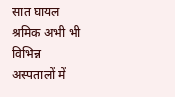सात घायल श्रमिक अभी भी विभिन्न अस्पतालों में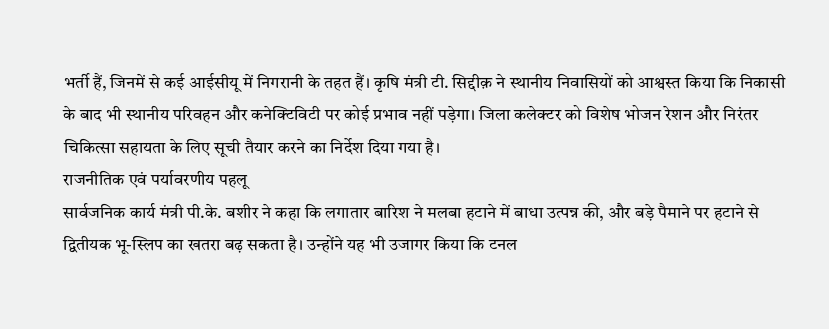भर्ती हैं, जिनमें से कई आईसीयू में निगरानी के तहत हैं। कृषि मंत्री टी. सिद्दीक़ ने स्थानीय निवासियों को आश्वस्त किया कि निकासी के बाद भी स्थानीय परिवहन और कनेक्टिविटी पर कोई प्रभाव नहीं पड़ेगा। जिला कलेक्टर को विशेष भोजन रेशन और निरंतर चिकित्सा सहायता के लिए सूची तैयार करने का निर्देश दिया गया है।
राजनीतिक एवं पर्यावरणीय पहलू
सार्वजनिक कार्य मंत्री पी.के. बशीर ने कहा कि लगातार बारिश ने मलबा हटाने में बाधा उत्पन्न की, और बड़े पैमाने पर हटाने से द्वितीयक भू-स्लिप का खतरा बढ़ सकता है। उन्होंने यह भी उजागर किया कि टनल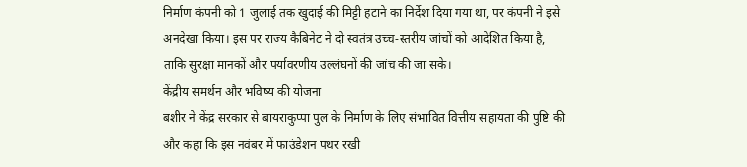निर्माण कंपनी को 1 जुलाई तक खुदाई की मिट्टी हटाने का निर्देश दिया गया था, पर कंपनी ने इसे अनदेखा किया। इस पर राज्य कैबिनेट ने दो स्वतंत्र उच्च‑स्तरीय जांचों को आदेशित किया है, ताकि सुरक्षा मानकों और पर्यावरणीय उल्लंघनों की जांच की जा सके।
केंद्रीय समर्थन और भविष्य की योजना
बशीर ने केंद्र सरकार से बायराकुप्पा पुल के निर्माण के लिए संभावित वित्तीय सहायता की पुष्टि की और कहा कि इस नवंबर में फाउंडेशन पथर रखी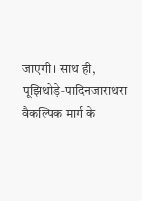जाएगी। साथ ही, पूझिथोड़े‑पादिनजाराथरा वैकल्पिक मार्ग के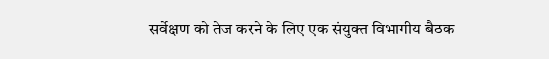सर्वेक्षण को तेज करने के लिए एक संयुक्त विभागीय बैठक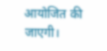आयोजित की जाएगी।